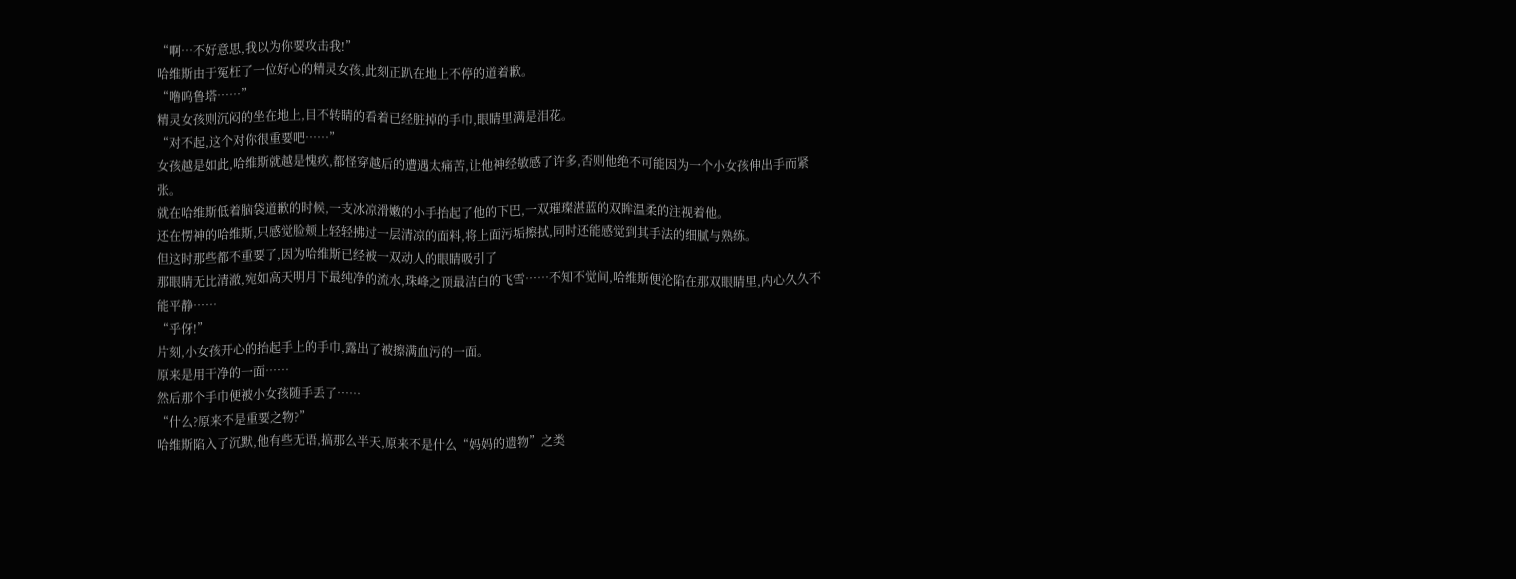“啊…不好意思,我以为你要攻击我!”
哈维斯由于冤枉了一位好心的精灵女孩,此刻正趴在地上不停的道着歉。
“噜呜鲁塔……”
精灵女孩则沉闷的坐在地上,目不转睛的看着已经脏掉的手巾,眼睛里满是泪花。
“对不起,这个对你很重要吧……”
女孩越是如此,哈维斯就越是愧疚,都怪穿越后的遭遇太痛苦,让他神经敏感了许多,否则他绝不可能因为一个小女孩伸出手而紧张。
就在哈维斯低着脑袋道歉的时候,一支冰凉滑嫩的小手抬起了他的下巴,一双璀璨湛蓝的双眸温柔的注视着他。
还在愣神的哈维斯,只感觉脸颊上轻轻拂过一层清凉的面料,将上面污垢擦拭,同时还能感觉到其手法的细腻与熟练。
但这时那些都不重要了,因为哈维斯已经被一双动人的眼睛吸引了
那眼睛无比清澈,宛如高天明月下最纯净的流水,珠峰之顶最洁白的飞雪……不知不觉间,哈维斯便沦陷在那双眼睛里,内心久久不能平静……
“乎伢!”
片刻,小女孩开心的抬起手上的手巾,露出了被擦满血污的一面。
原来是用干净的一面……
然后那个手巾便被小女孩随手丢了……
“什么?原来不是重要之物?”
哈维斯陷入了沉默,他有些无语,搞那么半天,原来不是什么“妈妈的遗物”之类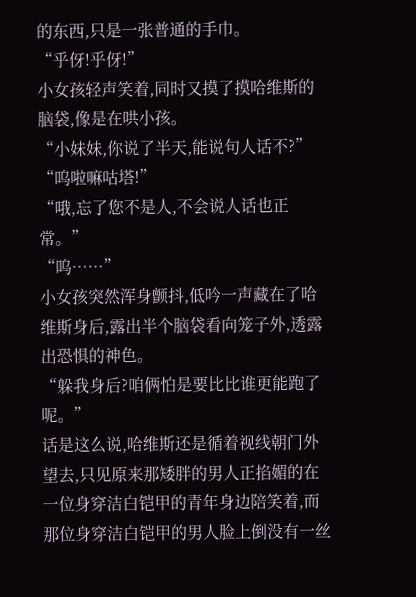的东西,只是一张普通的手巾。
“乎伢!乎伢!”
小女孩轻声笑着,同时又摸了摸哈维斯的脑袋,像是在哄小孩。
“小妹妹,你说了半天,能说句人话不?”
“呜啦嘛咕塔!”
“哦,忘了您不是人,不会说人话也正常。”
“呜……”
小女孩突然浑身颤抖,低吟一声藏在了哈维斯身后,露出半个脑袋看向笼子外,透露出恐惧的神色。
“躲我身后?咱俩怕是要比比谁更能跑了呢。”
话是这么说,哈维斯还是循着视线朝门外望去,只见原来那矮胖的男人正掐媚的在一位身穿洁白铠甲的青年身边陪笑着,而那位身穿洁白铠甲的男人脸上倒没有一丝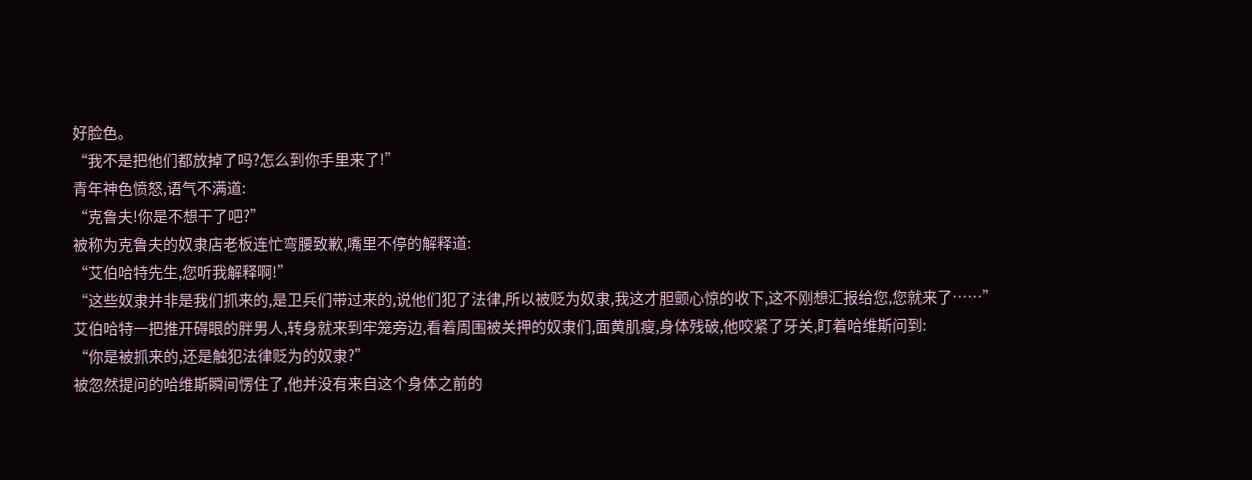好脸色。
“我不是把他们都放掉了吗?怎么到你手里来了!”
青年神色愤怒,语气不满道:
“克鲁夫!你是不想干了吧?”
被称为克鲁夫的奴隶店老板连忙弯腰致歉,嘴里不停的解释道:
“艾伯哈特先生,您听我解释啊!”
“这些奴隶并非是我们抓来的,是卫兵们带过来的,说他们犯了法律,所以被贬为奴隶,我这才胆颤心惊的收下,这不刚想汇报给您,您就来了……”
艾伯哈特一把推开碍眼的胖男人,转身就来到牢笼旁边,看着周围被关押的奴隶们,面黄肌瘦,身体残破,他咬紧了牙关,盯着哈维斯问到:
“你是被抓来的,还是触犯法律贬为的奴隶?”
被忽然提问的哈维斯瞬间愣住了,他并没有来自这个身体之前的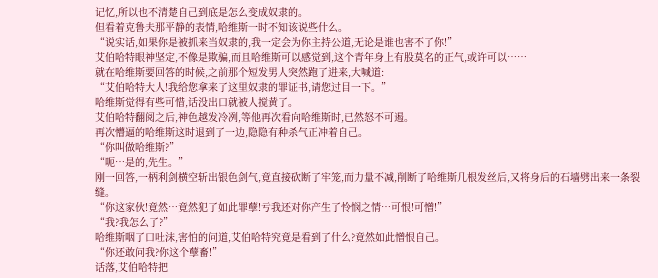记忆,所以也不清楚自己到底是怎么变成奴隶的。
但看着克鲁夫那平静的表情,哈维斯一时不知该说些什么。
“说实话,如果你是被抓来当奴隶的,我一定会为你主持公道,无论是谁也害不了你!”
艾伯哈特眼神坚定,不像是欺骗,而且哈维斯可以感觉到,这个青年身上有股莫名的正气,或许可以……
就在哈维斯要回答的时候,之前那个短发男人突然跑了进来,大喊道:
“艾伯哈特大人!我给您拿来了这里奴隶的罪证书,请您过目一下。”
哈维斯觉得有些可惜,话没出口就被人搅黄了。
艾伯哈特翻阅之后,神色越发冷冽,等他再次看向哈维斯时,已然怒不可遏。
再次懵逼的哈维斯这时退到了一边,隐隐有种杀气正冲着自己。
“你叫做哈维斯?”
“呃…是的,先生。”
刚一回答,一柄利剑横空斩出银色剑气,竟直接砍断了牢笼,而力量不减,削断了哈维斯几根发丝后,又将身后的石墙劈出来一条裂缝。
“你这家伙!竟然…竟然犯了如此罪孽!亏我还对你产生了怜悯之情…可恨!可憎!”
“我?我怎么了?”
哈维斯咽了口吐沫,害怕的问道,艾伯哈特究竟是看到了什么?竟然如此憎恨自己。
“你还敢问我?你这个孽畜!”
话落,艾伯哈特把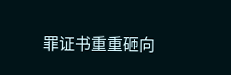罪证书重重砸向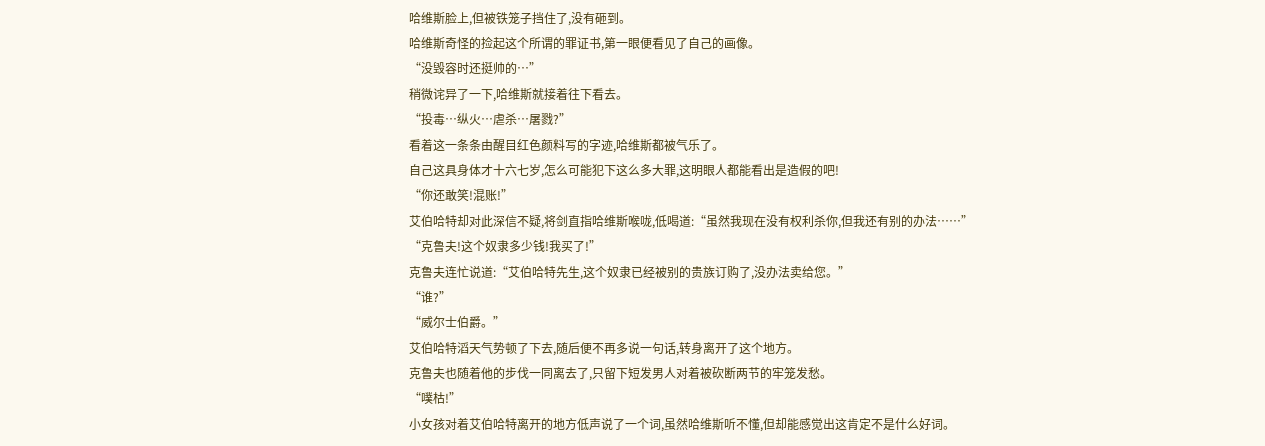哈维斯脸上,但被铁笼子挡住了,没有砸到。
哈维斯奇怪的捡起这个所谓的罪证书,第一眼便看见了自己的画像。
“没毁容时还挺帅的…”
稍微诧异了一下,哈维斯就接着往下看去。
“投毒…纵火…虐杀…屠戮?”
看着这一条条由醒目红色颜料写的字迹,哈维斯都被气乐了。
自己这具身体才十六七岁,怎么可能犯下这么多大罪,这明眼人都能看出是造假的吧!
“你还敢笑!混账!”
艾伯哈特却对此深信不疑,将剑直指哈维斯喉咙,低喝道:“虽然我现在没有权利杀你,但我还有别的办法……”
“克鲁夫!这个奴隶多少钱!我买了!”
克鲁夫连忙说道:“艾伯哈特先生,这个奴隶已经被别的贵族订购了,没办法卖给您。”
“谁?”
“威尔士伯爵。”
艾伯哈特滔天气势顿了下去,随后便不再多说一句话,转身离开了这个地方。
克鲁夫也随着他的步伐一同离去了,只留下短发男人对着被砍断两节的牢笼发愁。
“噗枯!”
小女孩对着艾伯哈特离开的地方低声说了一个词,虽然哈维斯听不懂,但却能感觉出这肯定不是什么好词。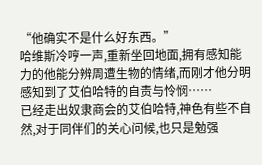“他确实不是什么好东西。”
哈维斯冷哼一声,重新坐回地面,拥有感知能力的他能分辨周遭生物的情绪,而刚才他分明感知到了艾伯哈特的自责与怜悯……
已经走出奴隶商会的艾伯哈特,神色有些不自然,对于同伴们的关心问候,也只是勉强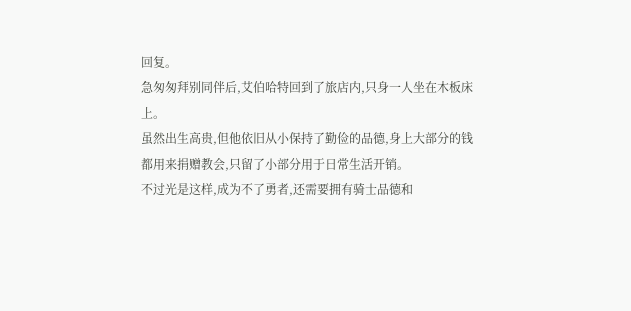回复。
急匆匆拜别同伴后,艾伯哈特回到了旅店内,只身一人坐在木板床上。
虽然出生高贵,但他依旧从小保持了勤俭的品德,身上大部分的钱都用来捐赠教会,只留了小部分用于日常生活开销。
不过光是这样,成为不了勇者,还需要拥有骑士品德和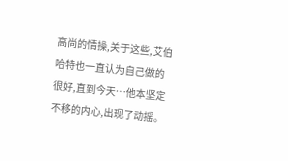高尚的情操,关于这些,艾伯哈特也一直认为自己做的很好,直到今天…他本坚定不移的内心,出现了动摇。